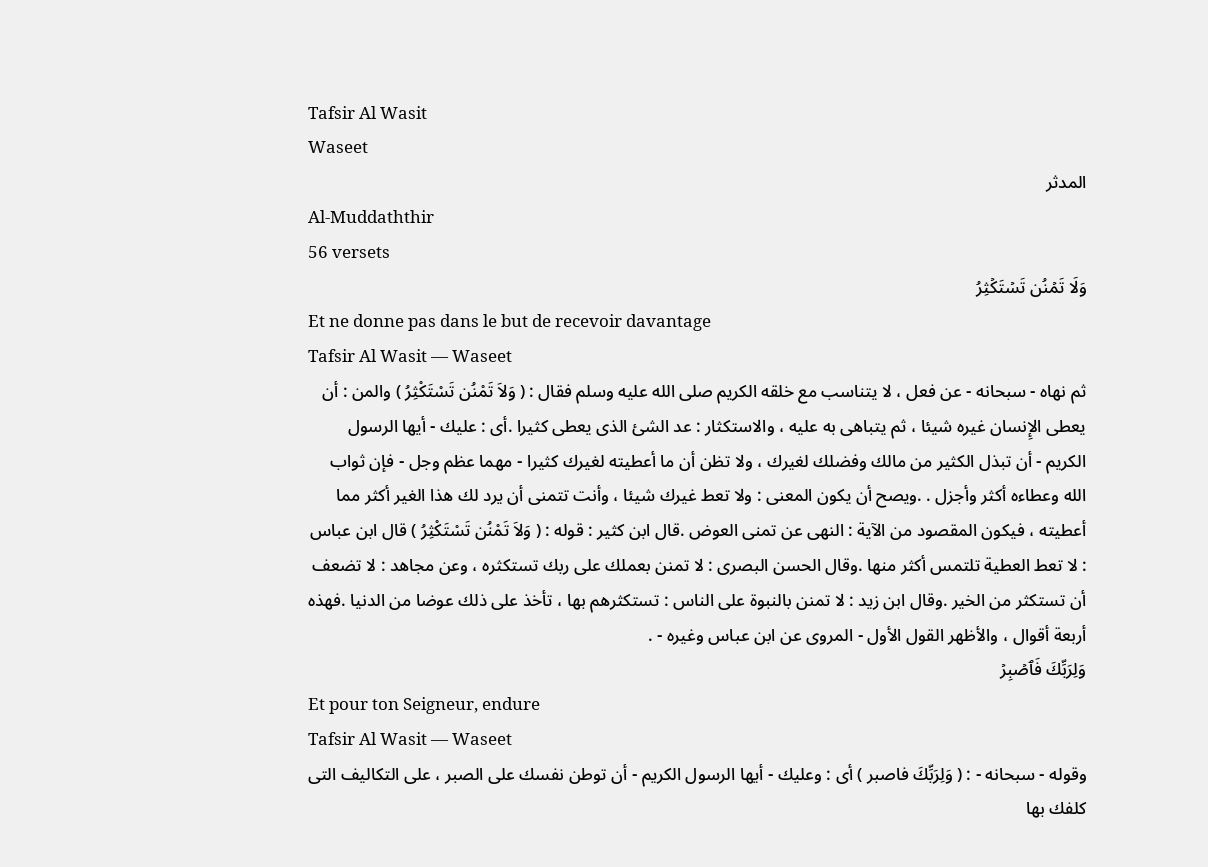Tafsir Al Wasit
Waseet
المدثر
Al-Muddaththir
56 versets
وَلَا تَمۡنُن تَسۡتَكۡثِرُ
Et ne donne pas dans le but de recevoir davantage
Tafsir Al Wasit — Waseet
ثم نهاه - سبحانه - عن فعل ، لا يتناسب مع خلقه الكريم صلى الله عليه وسلم فقال : ( وَلاَ تَمْنُن تَسْتَكْثِرُ ) والمن : أن يعطى الإِنسان غيره شيئا ، ثم يتباهى به عليه ، والاستكثار : عد الشئ الذى يعطى كثيرا .أى : عليك - أيها الرسول الكريم - أن تبذل الكثير من مالك وفضلك لغيرك ، ولا تظن أن ما أعطيته لغيرك كثيرا - مهما عظم وجل - فإن ثواب الله وعطاءه أكثر وأجزل . .ويصح أن يكون المعنى : ولا تعط غيرك شيئا ، وأنت تتمنى أن يرد لك هذا الغير أكثر مما أعطيته ، فيكون المقصود من الآية : النهى عن تمنى العوض .قال ابن كثير : قوله : ( وَلاَ تَمْنُن تَسْتَكْثِرُ ) قال ابن عباس : لا تعط العطية تلتمس أكثر منها .وقال الحسن البصرى : لا تمنن بعملك على ربك تستكثره ، وعن مجاهد : لا تضعف أن تستكثر من الخير .وقال ابن زيد : لا تمنن بالنبوة على الناس : تستكثرهم بها ، تأخذ على ذلك عوضا من الدنيا .فهذه أربعة أقوال ، والأظهر القول الأول - المروى عن ابن عباس وغيره - .
وَلِرَبِّكَ فَٱصۡبِرۡ
Et pour ton Seigneur, endure
Tafsir Al Wasit — Waseet
وقوله - سبحانه - : ( وَلِرَبِّكَ فاصبر ) أى : وعليك - أيها الرسول الكريم - أن توطن نفسك على الصبر ، على التكاليف التى كلفك بها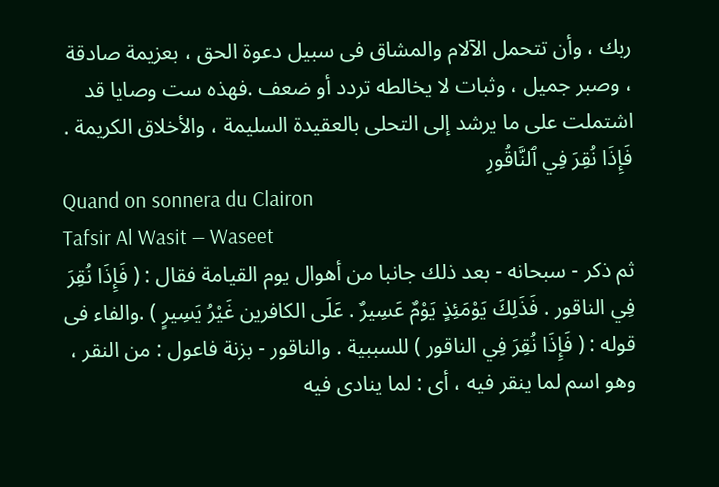ربك ، وأن تتحمل الآلام والمشاق فى سبيل دعوة الحق ، بعزيمة صادقة ، وصبر جميل ، وثبات لا يخالطه تردد أو ضعف .فهذه ست وصايا قد اشتملت على ما يرشد إلى التحلى بالعقيدة السليمة ، والأخلاق الكريمة .
فَإِذَا نُقِرَ فِي ٱلنَّاقُورِ
Quand on sonnera du Clairon
Tafsir Al Wasit — Waseet
ثم ذكر - سبحانه - بعد ذلك جانبا من أهوال يوم القيامة فقال : ( فَإِذَا نُقِرَ فِي الناقور . فَذَلِكَ يَوْمَئِذٍ يَوْمٌ عَسِيرٌ . عَلَى الكافرين غَيْرُ يَسِيرٍ ) .والفاء فى قوله : ( فَإِذَا نُقِرَ فِي الناقور ) للسببية . والناقور - بزنة فاعول : من النقر ، وهو اسم لما ينقر فيه ، أى : لما ينادى فيه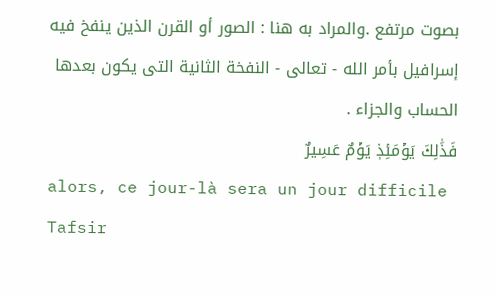بصوت مرتفع .والمراد به هنا : الصور أو القرن الذين ينفخ فيه إسرافيل بأمر الله - تعالى - النفخة الثانية التى يكون بعدها الحساب والجزاء .
فَذَٰلِكَ يَوۡمَئِذٖ يَوۡمٌ عَسِيرٌ
alors, ce jour-là sera un jour difficile
Tafsir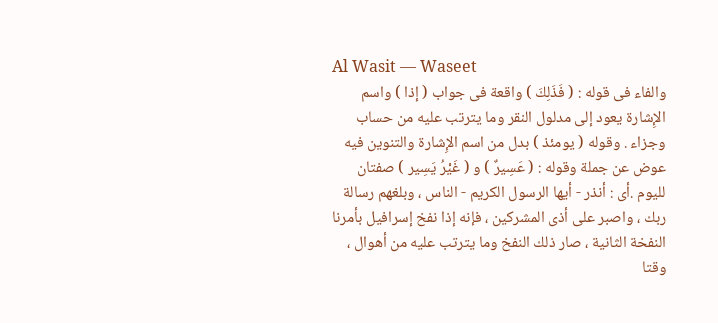Al Wasit — Waseet
والفاء فى قوله : ( فَذَلِكَ ) واقعة فى جواب ( إذا ) واسم الإِشارة يعود إلى مدلول النقر وما يترتب عليه من حساب وجزاء . وقوله ( يومئذ ) بدل من اسم الإِشارة والتنوين فيه عوض عن جملة وقوله : ( عَسِيرٌ ) و ( غَيْرُ يَسِير ) صفتان لليوم .أى : أنذر - أيها الرسول الكريم - الناس ، وبلغهم رسالة ربك ، واصبر على أذى المشركين ، فإنه إذا نفخ إسرافيل بأمرنا النفخة الثانية ، صار ذلك النفخ وما يترتب عليه من أهوال ، وقتا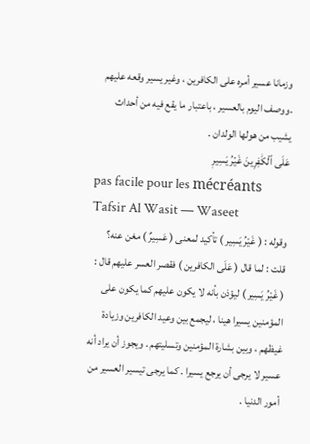وزمانا عسير أمره على الكافرين ، وغير يسير وقعه عليهم .ووصف اليوم بالعسير ، باعتبار ما يقع فيه من أحداث يشيب من هولها الولدان .
عَلَى ٱلۡكَٰفِرِينَ غَيۡرُ يَسِيرٖ
pas facile pour les mécréants
Tafsir Al Wasit — Waseet
وقوله : ( غَيْرُ يَسِير ) تأكيد لمعنى ( عَسِيرٌ ) مغن عنه؟ قلت : لما قال ( عَلَى الكافرين ) فقصر العسر عليهم قال : ( غَيْرُ يَسِير ) ليؤذن بأنه لا يكون عليهم كما يكون على المؤمنين يسيرا هينا ، ليجمع بين وعيد الكافرين وزيادة غيظهم ، وبين بشارة المؤمنين وتسليتهم . ويجوز أن يراد أنه عسير لا يرجى أن يرجع يسيرا . كما يرجى تيسير العسير من أمور الدنيا .